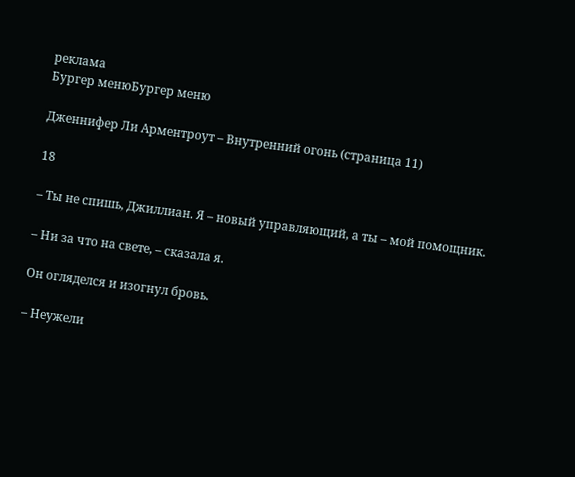реклама
Бургер менюБургер меню

Дженнифер Ли Арментроут – Внутренний огонь (страница 11)

18

– Ты не спишь, Джиллиан. Я – новый управляющий, а ты – мой помощник.

– Ни за что на свете, – сказала я.

Он огляделся и изогнул бровь.

– Неужели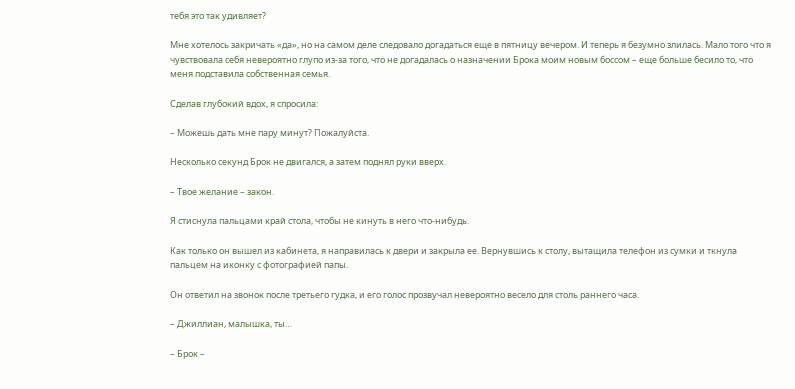тебя это так удивляет?

Мне хотелось закричать «да», но на самом деле следовало догадаться еще в пятницу вечером. И теперь я безумно злилась. Мало того что я чувствовала себя невероятно глупо из-за того, что не догадалась о назначении Брока моим новым боссом – еще больше бесило то, что меня подставила собственная семья.

Сделав глубокий вдох, я спросила:

– Можешь дать мне пару минут? Пожалуйста.

Несколько секунд Брок не двигался, а затем поднял руки вверх.

– Твое желание – закон.

Я стиснула пальцами край стола, чтобы не кинуть в него что-нибудь.

Как только он вышел из кабинета, я направилась к двери и закрыла ее. Вернувшись к столу, вытащила телефон из сумки и ткнула пальцем на иконку с фотографией папы.

Он ответил на звонок после третьего гудка, и его голос прозвучал невероятно весело для столь раннего часа.

– Джиллиан, малышка, ты…

– Брок –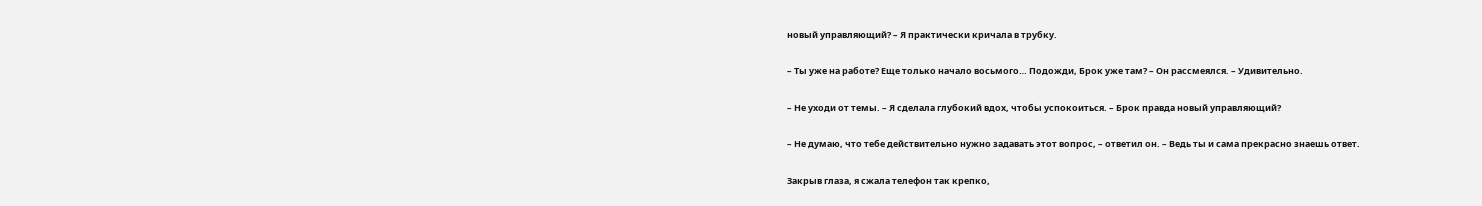новый управляющий? – Я практически кричала в трубку.

– Ты уже на работе? Еще только начало восьмого… Подожди, Брок уже там? – Он рассмеялся. – Удивительно.

– Не уходи от темы. – Я сделала глубокий вдох, чтобы успокоиться. – Брок правда новый управляющий?

– Не думаю, что тебе действительно нужно задавать этот вопрос, – ответил он. – Ведь ты и сама прекрасно знаешь ответ.

Закрыв глаза, я сжала телефон так крепко,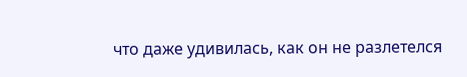что даже удивилась, как он не разлетелся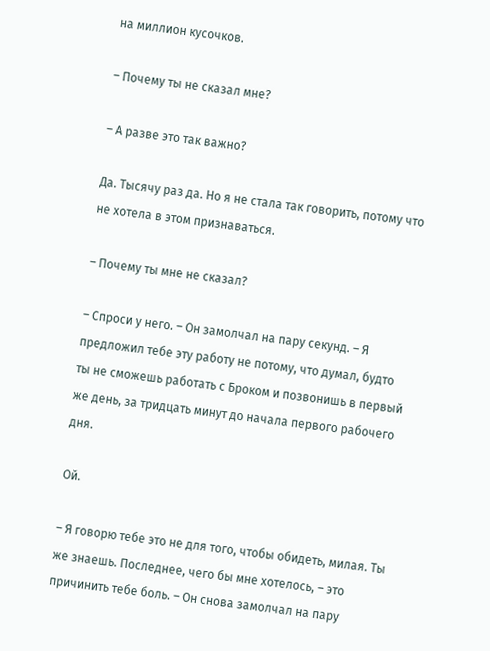на миллион кусочков.

– Почему ты не сказал мне?

– А разве это так важно?

Да. Тысячу раз да. Но я не стала так говорить, потому что не хотела в этом признаваться.

– Почему ты мне не сказал?

– Спроси у него. – Он замолчал на пару секунд. – Я предложил тебе эту работу не потому, что думал, будто ты не сможешь работать с Броком и позвонишь в первый же день, за тридцать минут до начала первого рабочего дня.

Ой.

– Я говорю тебе это не для того, чтобы обидеть, милая. Ты же знаешь. Последнее, чего бы мне хотелось, – это причинить тебе боль. – Он снова замолчал на пару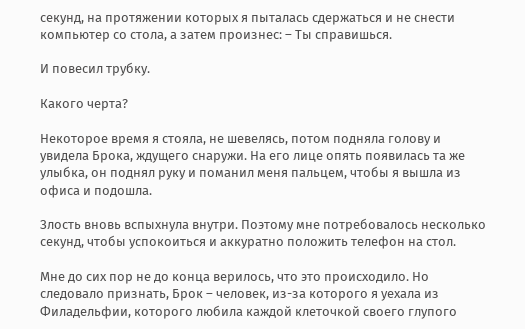секунд, на протяжении которых я пыталась сдержаться и не снести компьютер со стола, а затем произнес: – Ты справишься.

И повесил трубку.

Какого черта?

Некоторое время я стояла, не шевелясь, потом подняла голову и увидела Брока, ждущего снаружи. На его лице опять появилась та же улыбка, он поднял руку и поманил меня пальцем, чтобы я вышла из офиса и подошла.

Злость вновь вспыхнула внутри. Поэтому мне потребовалось несколько секунд, чтобы успокоиться и аккуратно положить телефон на стол.

Мне до сих пор не до конца верилось, что это происходило. Но следовало признать, Брок – человек, из-за которого я уехала из Филадельфии, которого любила каждой клеточкой своего глупого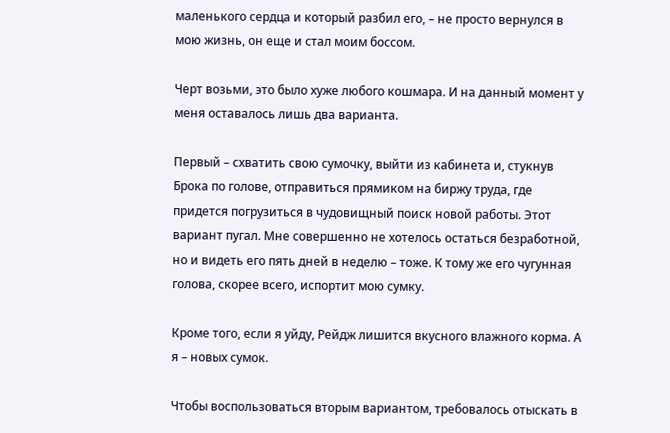маленького сердца и который разбил его, – не просто вернулся в мою жизнь, он еще и стал моим боссом.

Черт возьми, это было хуже любого кошмара. И на данный момент у меня оставалось лишь два варианта.

Первый – схватить свою сумочку, выйти из кабинета и, стукнув Брока по голове, отправиться прямиком на биржу труда, где придется погрузиться в чудовищный поиск новой работы. Этот вариант пугал. Мне совершенно не хотелось остаться безработной, но и видеть его пять дней в неделю – тоже. К тому же его чугунная голова, скорее всего, испортит мою сумку.

Кроме того, если я уйду, Рейдж лишится вкусного влажного корма. А я – новых сумок.

Чтобы воспользоваться вторым вариантом, требовалось отыскать в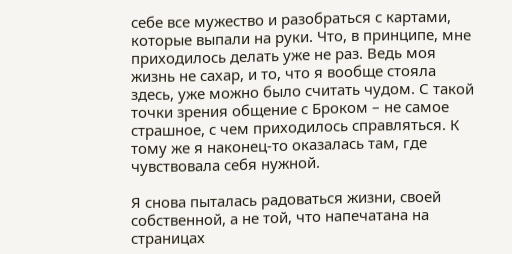себе все мужество и разобраться с картами, которые выпали на руки. Что, в принципе, мне приходилось делать уже не раз. Ведь моя жизнь не сахар, и то, что я вообще стояла здесь, уже можно было считать чудом. С такой точки зрения общение с Броком – не самое страшное, с чем приходилось справляться. К тому же я наконец-то оказалась там, где чувствовала себя нужной.

Я снова пыталась радоваться жизни, своей собственной, а не той, что напечатана на страницах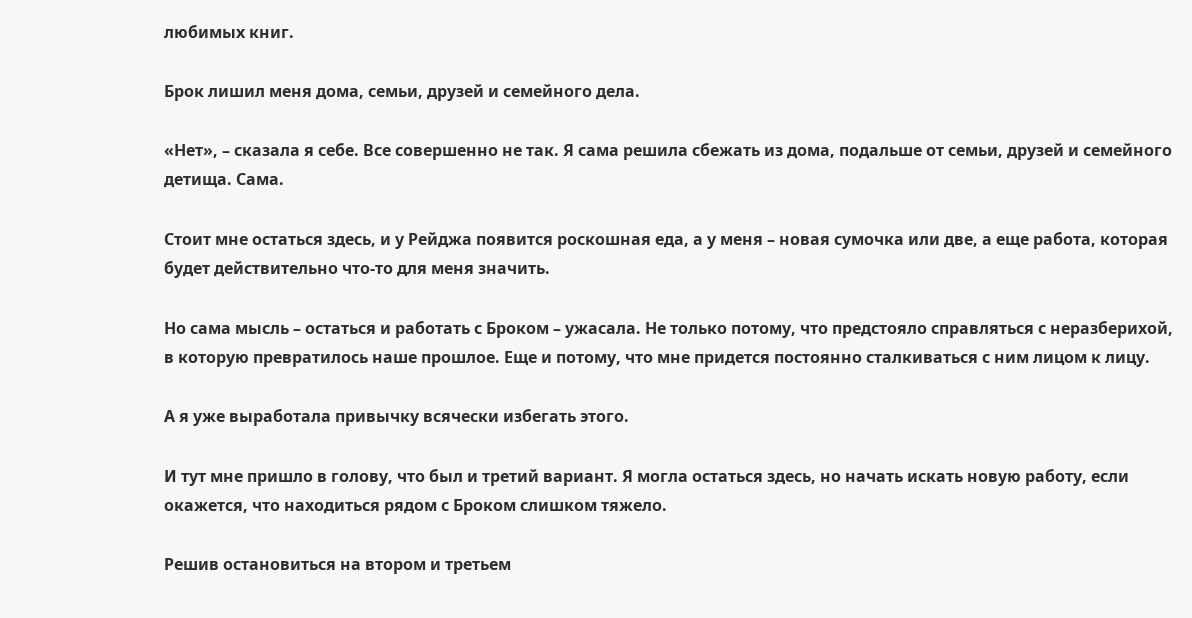любимых книг.

Брок лишил меня дома, семьи, друзей и семейного дела.

«Нет», – сказала я себе. Все совершенно не так. Я сама решила сбежать из дома, подальше от семьи, друзей и семейного детища. Сама.

Стоит мне остаться здесь, и у Рейджа появится роскошная еда, а у меня – новая сумочка или две, а еще работа, которая будет действительно что-то для меня значить.

Но сама мысль – остаться и работать с Броком – ужасала. Не только потому, что предстояло справляться с неразберихой, в которую превратилось наше прошлое. Еще и потому, что мне придется постоянно сталкиваться с ним лицом к лицу.

А я уже выработала привычку всячески избегать этого.

И тут мне пришло в голову, что был и третий вариант. Я могла остаться здесь, но начать искать новую работу, если окажется, что находиться рядом с Броком слишком тяжело.

Решив остановиться на втором и третьем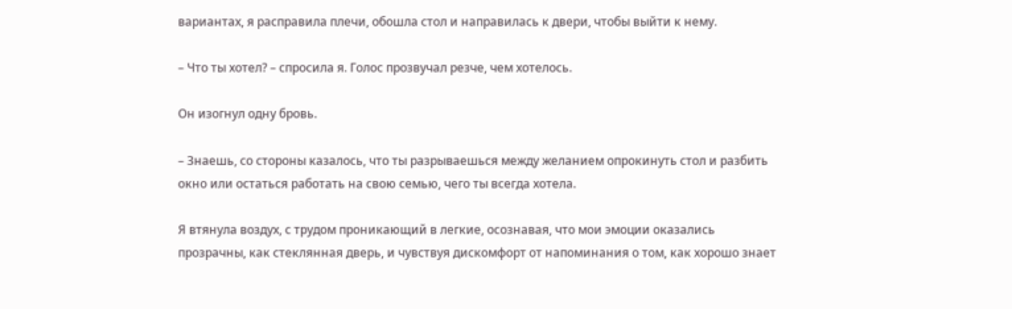вариантах, я расправила плечи, обошла стол и направилась к двери, чтобы выйти к нему.

– Что ты хотел? – спросила я. Голос прозвучал резче, чем хотелось.

Он изогнул одну бровь.

– Знаешь, со стороны казалось, что ты разрываешься между желанием опрокинуть стол и разбить окно или остаться работать на свою семью, чего ты всегда хотела.

Я втянула воздух, с трудом проникающий в легкие, осознавая, что мои эмоции оказались прозрачны, как стеклянная дверь, и чувствуя дискомфорт от напоминания о том, как хорошо знает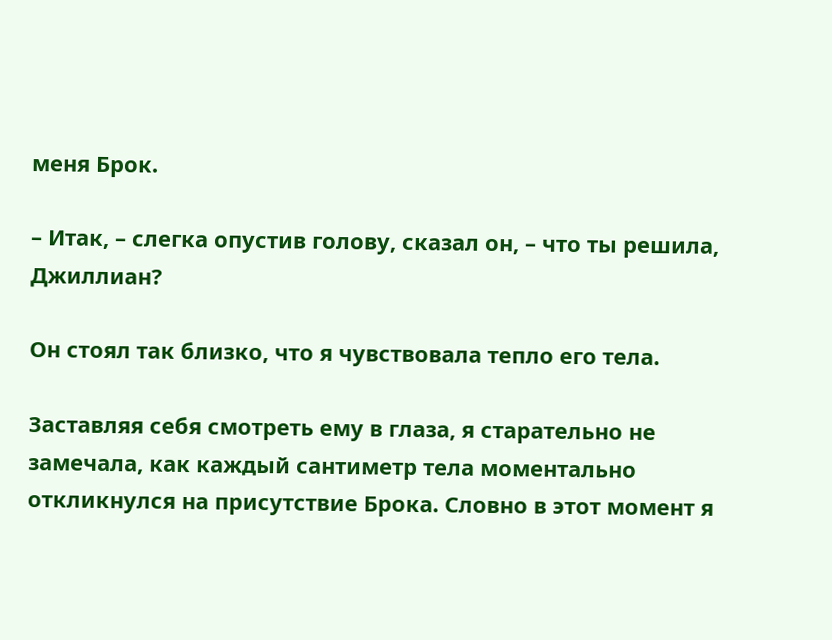меня Брок.

– Итак, – слегка опустив голову, сказал он, – что ты решила, Джиллиан?

Он стоял так близко, что я чувствовала тепло его тела.

Заставляя себя смотреть ему в глаза, я старательно не замечала, как каждый сантиметр тела моментально откликнулся на присутствие Брока. Словно в этот момент я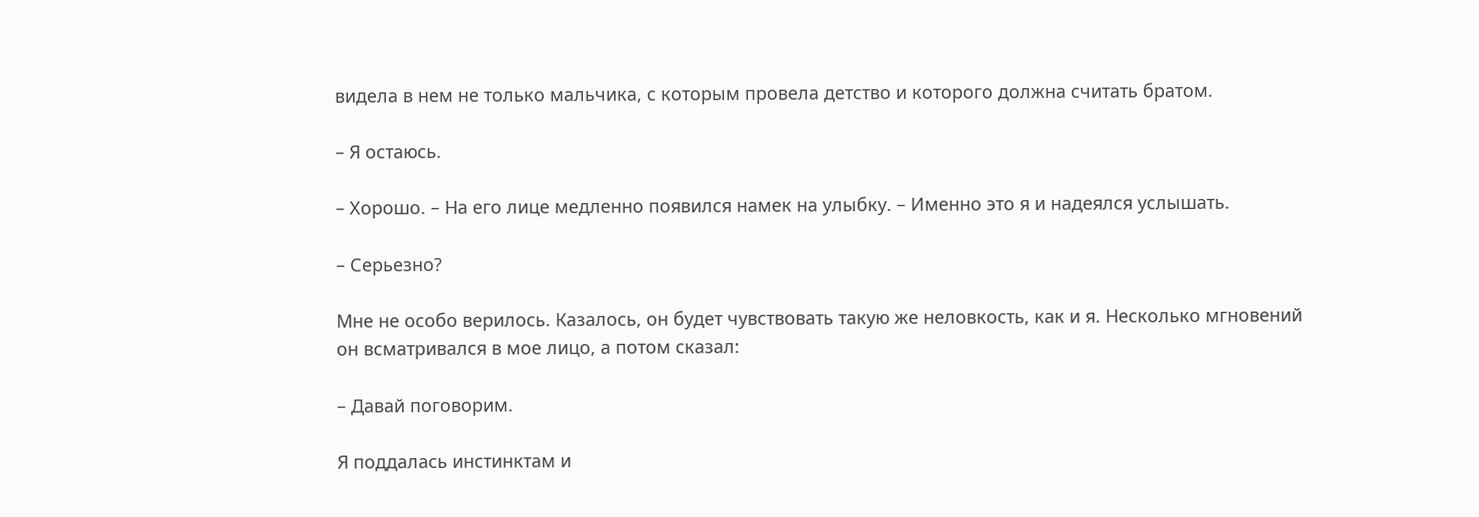видела в нем не только мальчика, с которым провела детство и которого должна считать братом.

– Я остаюсь.

– Хорошо. – На его лице медленно появился намек на улыбку. – Именно это я и надеялся услышать.

– Серьезно?

Мне не особо верилось. Казалось, он будет чувствовать такую же неловкость, как и я. Несколько мгновений он всматривался в мое лицо, а потом сказал:

– Давай поговорим.

Я поддалась инстинктам и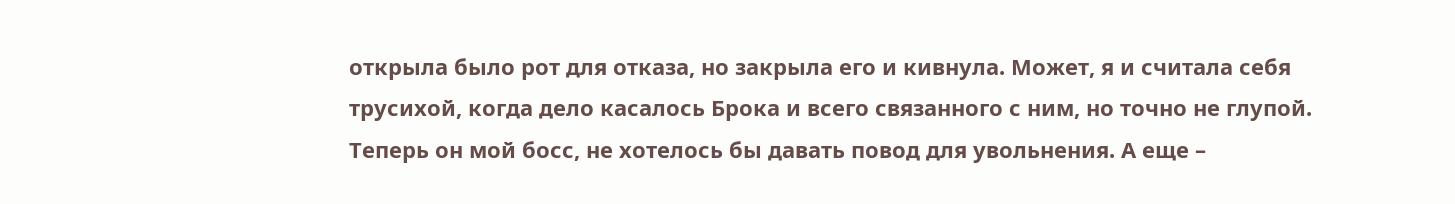открыла было рот для отказа, но закрыла его и кивнула. Может, я и считала себя трусихой, когда дело касалось Брока и всего связанного с ним, но точно не глупой. Теперь он мой босс, не хотелось бы давать повод для увольнения. А еще –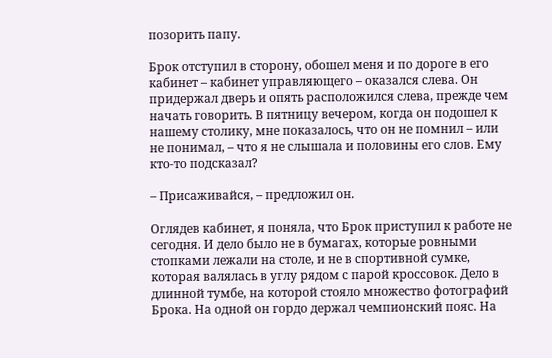позорить папу.

Брок отступил в сторону, обошел меня и по дороге в его кабинет – кабинет управляющего – оказался слева. Он придержал дверь и опять расположился слева, прежде чем начать говорить. В пятницу вечером, когда он подошел к нашему столику, мне показалось, что он не помнил – или не понимал, – что я не слышала и половины его слов. Ему кто-то подсказал?

– Присаживайся, – предложил он.

Оглядев кабинет, я поняла, что Брок приступил к работе не сегодня. И дело было не в бумагах, которые ровными стопками лежали на столе, и не в спортивной сумке, которая валялась в углу рядом с парой кроссовок. Дело в длинной тумбе, на которой стояло множество фотографий Брока. На одной он гордо держал чемпионский пояс. На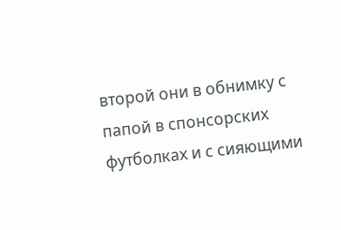второй они в обнимку с папой в спонсорских футболках и с сияющими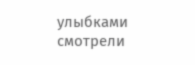улыбками смотрели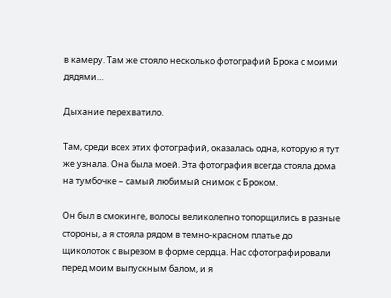в камеру. Там же стояло несколько фотографий Брока с моими дядями…

Дыхание перехватило.

Там, среди всех этих фотографий, оказалась одна, которую я тут же узнала. Она была моей. Эта фотография всегда стояла дома на тумбочке – самый любимый снимок с Броком.

Он был в смокинге, волосы великолепно топорщились в разные стороны, а я стояла рядом в темно-красном платье до щиколоток с вырезом в форме сердца. Нас сфотографировали перед моим выпускным балом, и я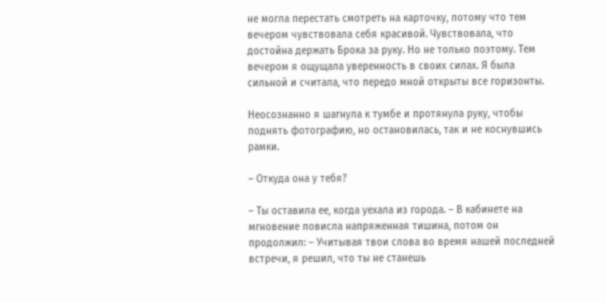не могла перестать смотреть на карточку, потому что тем вечером чувствовала себя красивой. Чувствовала, что достойна держать Брока за руку. Но не только поэтому. Тем вечером я ощущала уверенность в своих силах. Я была сильной и считала, что передо мной открыты все горизонты.

Неосознанно я шагнула к тумбе и протянула руку, чтобы поднять фотографию, но остановилась, так и не коснувшись рамки.

– Откуда она у тебя?

– Ты оставила ее, когда уехала из города. – В кабинете на мгновение повисла напряженная тишина, потом он продолжил: – Учитывая твои слова во время нашей последней встречи, я решил, что ты не станешь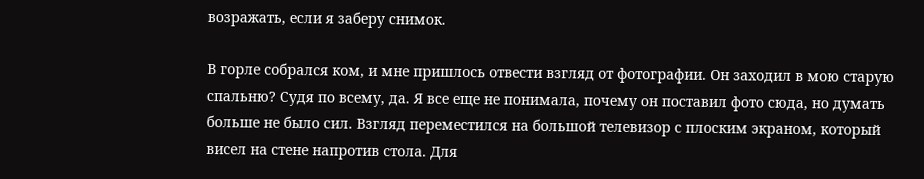возражать, если я заберу снимок.

В горле собрался ком, и мне пришлось отвести взгляд от фотографии. Он заходил в мою старую спальню? Судя по всему, да. Я все еще не понимала, почему он поставил фото сюда, но думать больше не было сил. Взгляд переместился на большой телевизор с плоским экраном, который висел на стене напротив стола. Для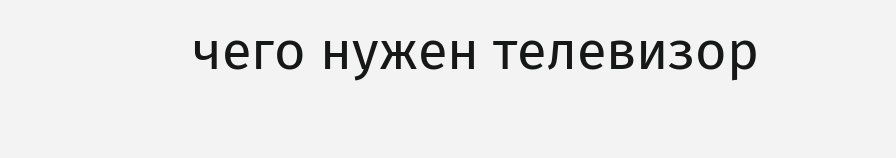чего нужен телевизор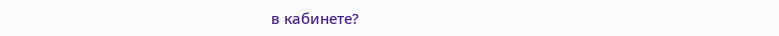в кабинете?